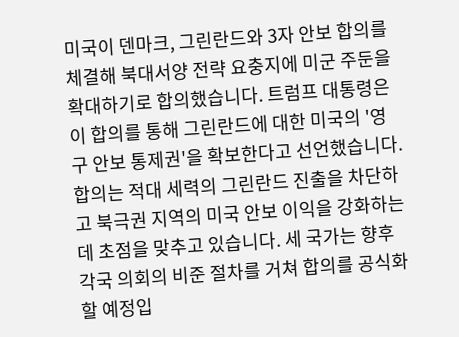미국이 덴마크, 그린란드와 3자 안보 합의를 체결해 북대서양 전략 요충지에 미군 주둔을 확대하기로 합의했습니다. 트럼프 대통령은 이 합의를 통해 그린란드에 대한 미국의 '영구 안보 통제권'을 확보한다고 선언했습니다.
합의는 적대 세력의 그린란드 진출을 차단하고 북극권 지역의 미국 안보 이익을 강화하는 데 초점을 맞추고 있습니다. 세 국가는 향후 각국 의회의 비준 절차를 거쳐 합의를 공식화할 예정입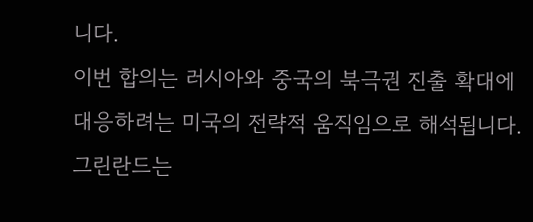니다.
이번 합의는 러시아와 중국의 북극권 진출 확대에 대응하려는 미국의 전략적 움직임으로 해석됩니다. 그린란드는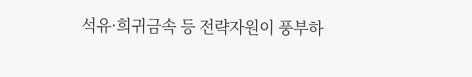석유·희귀금속 등 전략자원이 풍부하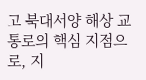고 북대서양 해상 교통로의 핵심 지점으로, 지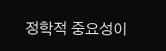정학적 중요성이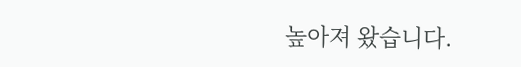높아져 왔습니다.